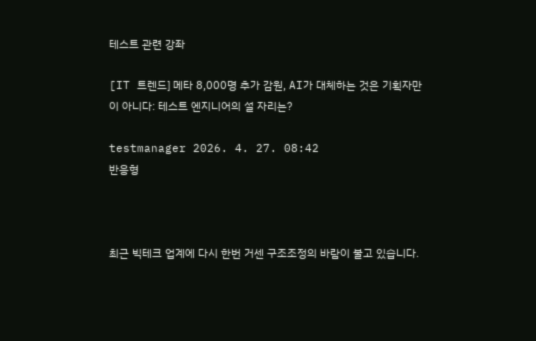테스트 관련 강좌

[IT 트렌드] 메타 8,000명 추가 감원, AI가 대체하는 것은 기획자만이 아니다: 테스트 엔지니어의 설 자리는?

testmanager 2026. 4. 27. 08:42
반응형



최근 빅테크 업계에 다시 한번 거센 구조조정의 바람이 불고 있습니다.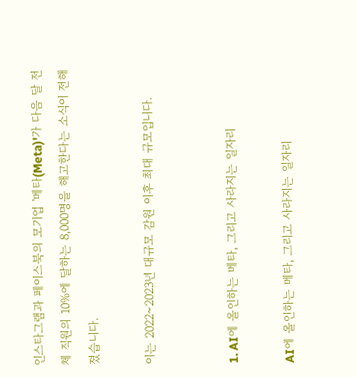인스타그램과 페이스북의 모기업 '메타(Meta)'가 다음 달 전체 직원의 10%에 달하는 8,000명을 해고한다는 소식이 전해졌습니다.

이는 2022~2023년 대규모 감원 이후 최대 규모입니다.


1. AI에 올인하는 메타, 그리고 사라지는 일자리

AI에 올인하는 메타, 그리고 사라지는 일자리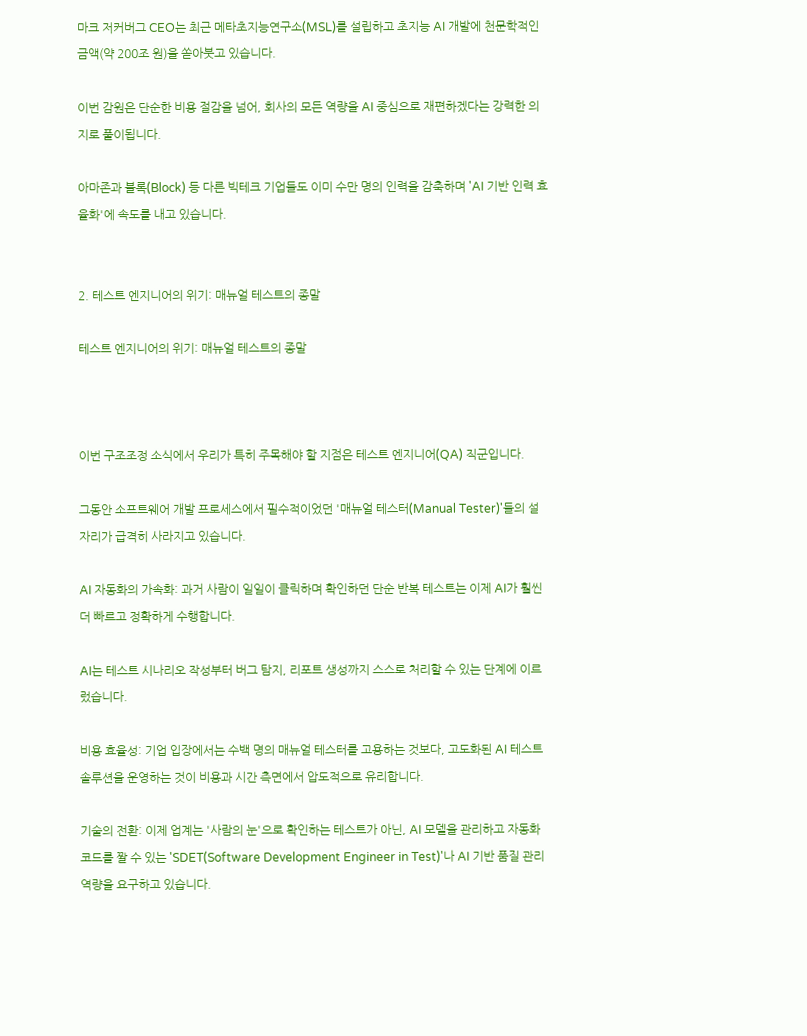마크 저커버그 CEO는 최근 메타초지능연구소(MSL)를 설립하고 초지능 AI 개발에 천문학적인 금액(약 200조 원)을 쏟아붓고 있습니다.

이번 감원은 단순한 비용 절감을 넘어, 회사의 모든 역량을 AI 중심으로 재편하겠다는 강력한 의지로 풀이됩니다.

아마존과 블록(Block) 등 다른 빅테크 기업들도 이미 수만 명의 인력을 감축하며 'AI 기반 인력 효율화'에 속도를 내고 있습니다.


2. 테스트 엔지니어의 위기: 매뉴얼 테스트의 종말

테스트 엔지니어의 위기: 매뉴얼 테스트의 종말



이번 구조조정 소식에서 우리가 특히 주목해야 할 지점은 테스트 엔지니어(QA) 직군입니다.

그동안 소프트웨어 개발 프로세스에서 필수적이었던 '매뉴얼 테스터(Manual Tester)'들의 설 자리가 급격히 사라지고 있습니다.

AI 자동화의 가속화: 과거 사람이 일일이 클릭하며 확인하던 단순 반복 테스트는 이제 AI가 훨씬 더 빠르고 정확하게 수행합니다.

AI는 테스트 시나리오 작성부터 버그 탐지, 리포트 생성까지 스스로 처리할 수 있는 단계에 이르렀습니다.

비용 효율성: 기업 입장에서는 수백 명의 매뉴얼 테스터를 고용하는 것보다, 고도화된 AI 테스트 솔루션을 운영하는 것이 비용과 시간 측면에서 압도적으로 유리합니다.

기술의 전환: 이제 업계는 '사람의 눈'으로 확인하는 테스트가 아닌, AI 모델을 관리하고 자동화 코드를 짤 수 있는 'SDET(Software Development Engineer in Test)'나 AI 기반 품질 관리 역량을 요구하고 있습니다.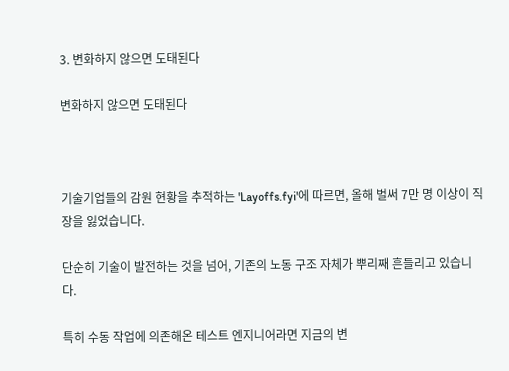3. 변화하지 않으면 도태된다

변화하지 않으면 도태된다



기술기업들의 감원 현황을 추적하는 'Layoffs.fyi'에 따르면, 올해 벌써 7만 명 이상이 직장을 잃었습니다.

단순히 기술이 발전하는 것을 넘어, 기존의 노동 구조 자체가 뿌리째 흔들리고 있습니다.

특히 수동 작업에 의존해온 테스트 엔지니어라면 지금의 변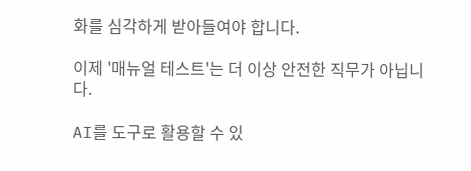화를 심각하게 받아들여야 합니다.

이제 '매뉴얼 테스트'는 더 이상 안전한 직무가 아닙니다.

AI를 도구로 활용할 수 있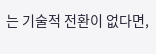는 기술적 전환이 없다면,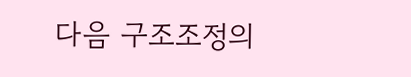다음 구조조정의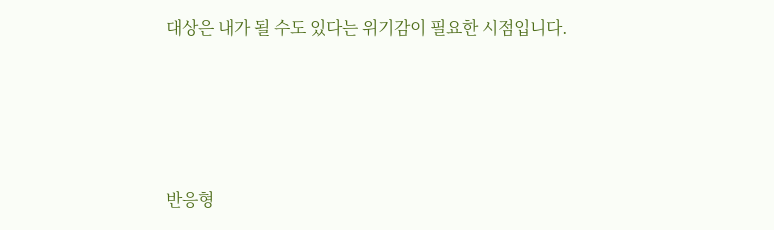대상은 내가 될 수도 있다는 위기감이 필요한 시점입니다.




반응형